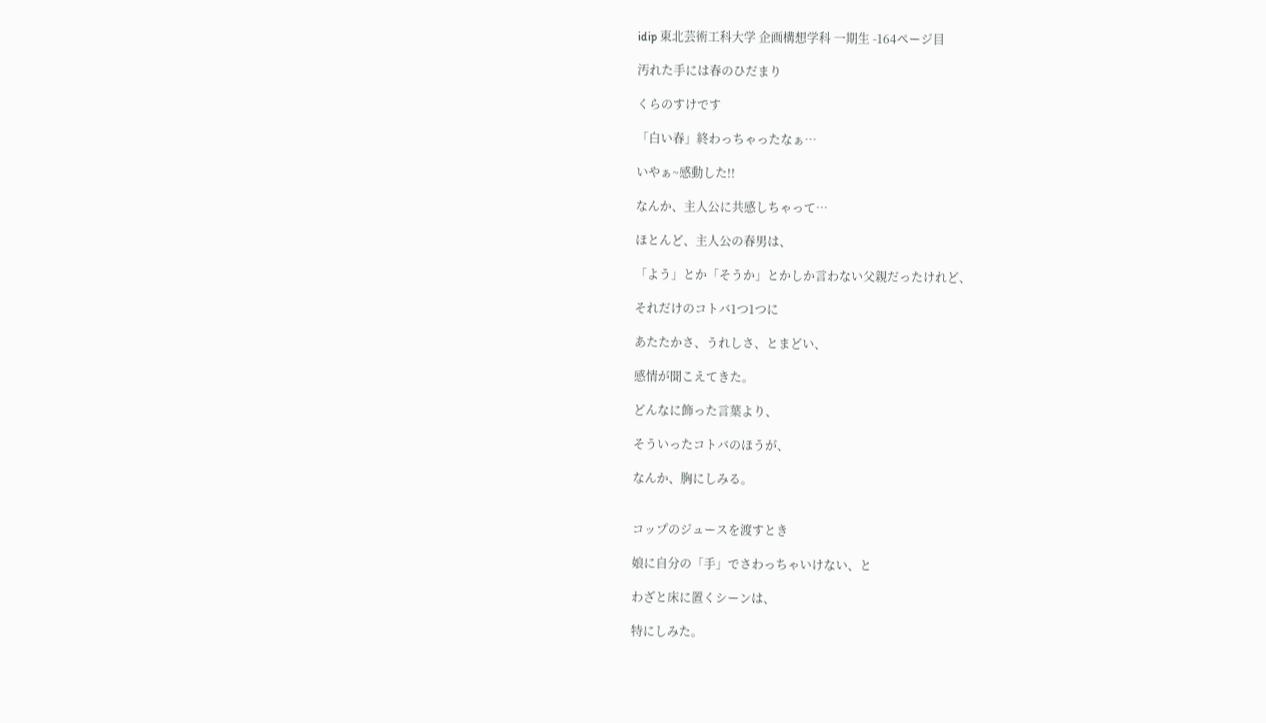idip 東北芸術工科大学 企画構想学科 一期生 -164ページ目

汚れた手には春のひだまり

くらのすけです

「白い春」終わっちゃったなぁ…

いやぁ~感動した!!

なんか、主人公に共感しちゃって…

ほとんど、主人公の春男は、

「よう」とか「そうか」とかしか言わない父親だったけれど、

それだけのコトバ1つ1つに

あたたかさ、うれしさ、とまどい、

感情が聞こえてきた。

どんなに飾った言葉より、

そういったコトバのほうが、

なんか、胸にしみる。


コップのジュースを渡すとき

娘に自分の「手」でさわっちゃいけない、と

わざと床に置くシーンは、

特にしみた。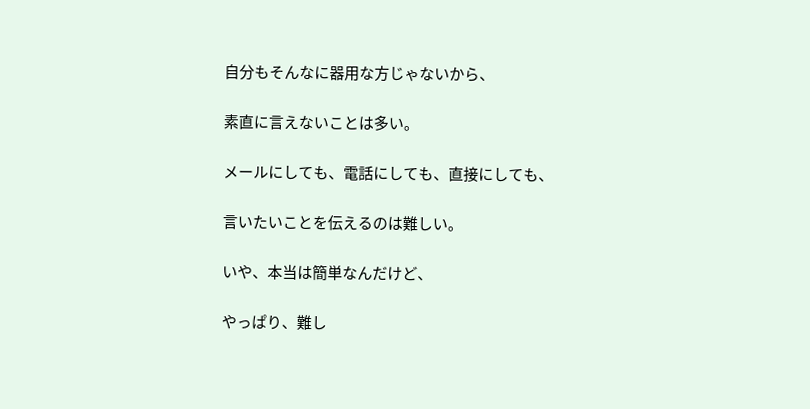自分もそんなに器用な方じゃないから、

素直に言えないことは多い。

メールにしても、電話にしても、直接にしても、

言いたいことを伝えるのは難しい。

いや、本当は簡単なんだけど、

やっぱり、難し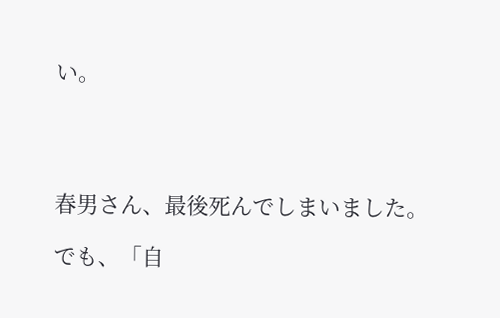い。




春男さん、最後死んでしまいました。

でも、「自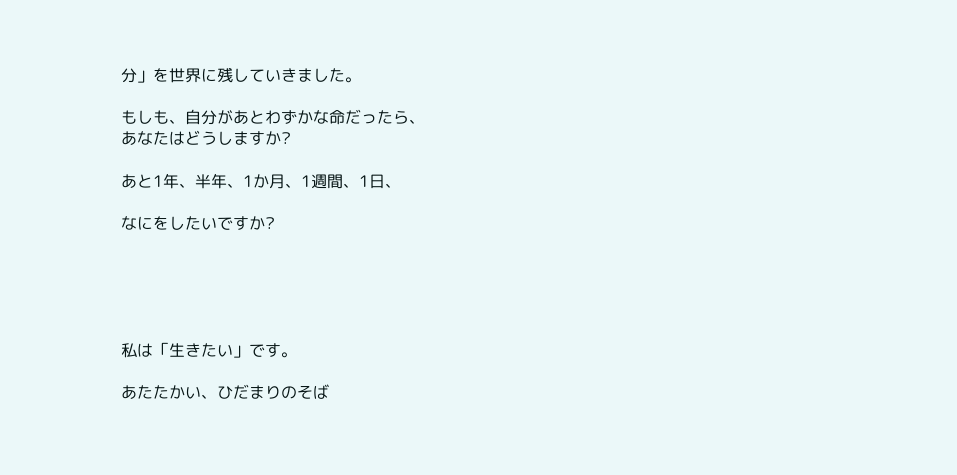分」を世界に残していきました。

もしも、自分があとわずかな命だったら、
あなたはどうしますか?

あと1年、半年、1か月、1週間、1日、

なにをしたいですか?





私は「生きたい」です。

あたたかい、ひだまりのそば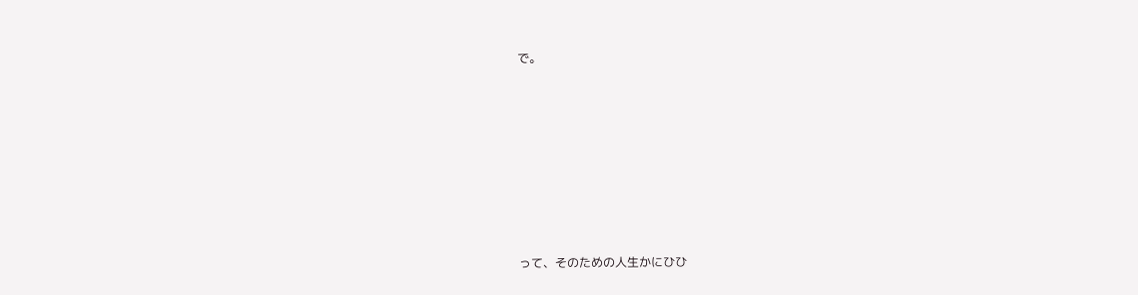で。








って、そのための人生かにひひ